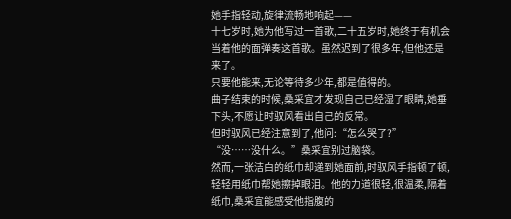她手指轻动,旋律流畅地响起——
十七岁时,她为他写过一首歌,二十五岁时,她终于有机会当着他的面弹奏这首歌。虽然迟到了很多年,但他还是来了。
只要他能来,无论等待多少年,都是值得的。
曲子结束的时候,桑采宜才发现自己已经湿了眼睛,她垂下头,不愿让时驭风看出自己的反常。
但时驭风已经注意到了,他问:“怎么哭了?”
“没……没什么。”桑采宜别过脑袋。
然而,一张洁白的纸巾却递到她面前,时驭风手指顿了顿,轻轻用纸巾帮她擦掉眼泪。他的力道很轻,很温柔,隔着纸巾,桑采宜能感受他指腹的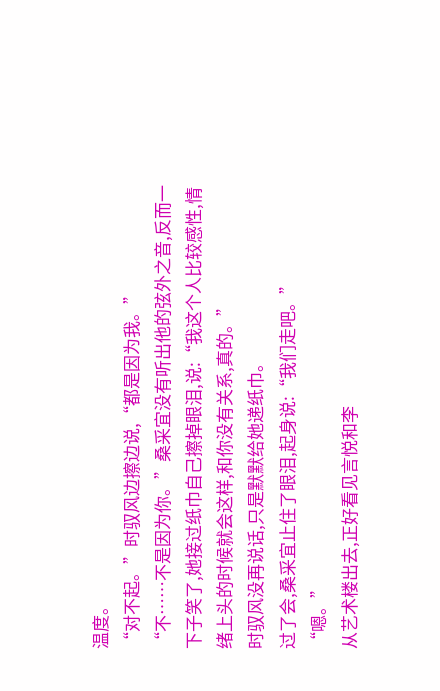温度。
“对不起。”时驭风边擦边说,“都是因为我。”
“不……不是因为你。”桑采宜没有听出他的弦外之音,反而一下子笑了,她接过纸巾自己擦掉眼泪,说:“我这个人比较感性,情绪上头的时候就会这样,和你没有关系,真的。”
时驭风没再说话,只是默默给她递纸巾。
过了会,桑采宜止住了眼泪,起身说:“我们走吧。”
“嗯。”
从艺术楼出去,正好看见言悦和李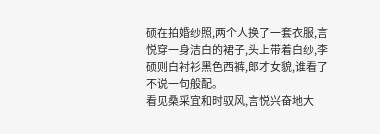硕在拍婚纱照,两个人换了一套衣服,言悦穿一身洁白的裙子,头上带着白纱,李硕则白衬衫黑色西裤,郎才女貌,谁看了不说一句般配。
看见桑采宜和时驭风,言悦兴奋地大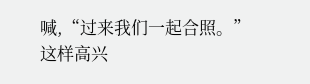喊,“过来我们一起合照。”
这样高兴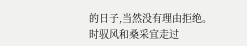的日子,当然没有理由拒绝。时驭风和桑采宜走过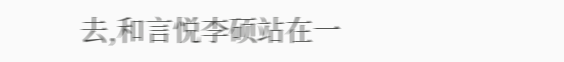去,和言悦李硕站在一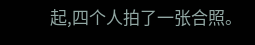起,四个人拍了一张合照。